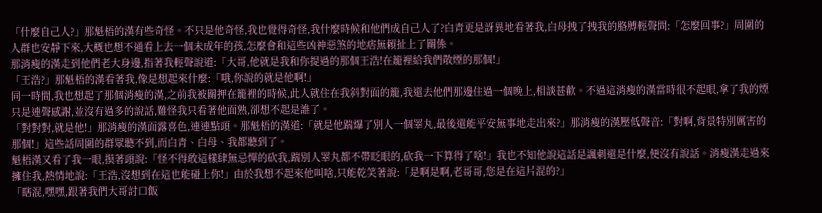「什麼自己人?」那魁梧的漢有些奇怪。不只是他奇怪,我也覺得奇怪,我什麼時候和他們成自己人了?白青更是訝異地看著我,白母拽了拽我的胳膊輕聲問:「怎麼回事?」周圍的人群也安靜下來,大概也想不通看上去一個未成年的孩,怎麼會和這些凶神惡煞的地痞無賴扯上了關係。
那消瘦的漢走到他們老大身邊,指著我輕聲說道:「大哥,他就是我和你提過的那個王浩!在籠裡給我們散煙的那個!」
「王浩?」那魁梧的漢看著我,像是想起來什麼:「哦,你說的就是他啊!」
同一時間,我也想起了那個消瘦的漢,之前我被關押在籠裡的時候,此人就住在我斜對面的籠,我還去他們那邊住過一個晚上,相談甚歡。不過這消瘦的漢當時很不起眼,拿了我的煙只是連聲感謝,並沒有過多的說話,難怪我只看著他面熟,卻想不起是誰了。
「對對對,就是他!」那消瘦的漢面露喜色,連連點頭。那魁梧的漢道:「就是他踹爆了別人一個睪丸,最後還能平安無事地走出來?」那消瘦的漢壓低聲音:「對啊,背景特別厲害的那個!」這些話周圍的群眾聽不到,而白青、白母、我都聽到了。
魁梧漢又看了我一眼,摸著頭說:「怪不得敢這樣肆無忌憚的砍我,踹別人睪丸都不帶眨眼的,砍我一下算得了啥!」我也不知他說這話是諷刺還是什麼,便沒有說話。消瘦漢走過來擁住我,熱情地說:「王浩,沒想到在這也能碰上你!」由於我想不起來他叫啥,只能乾笑著說:「是啊是啊,老哥哥,您是在這片混的?」
「瞎混,嘿嘿,跟著我們大哥討口飯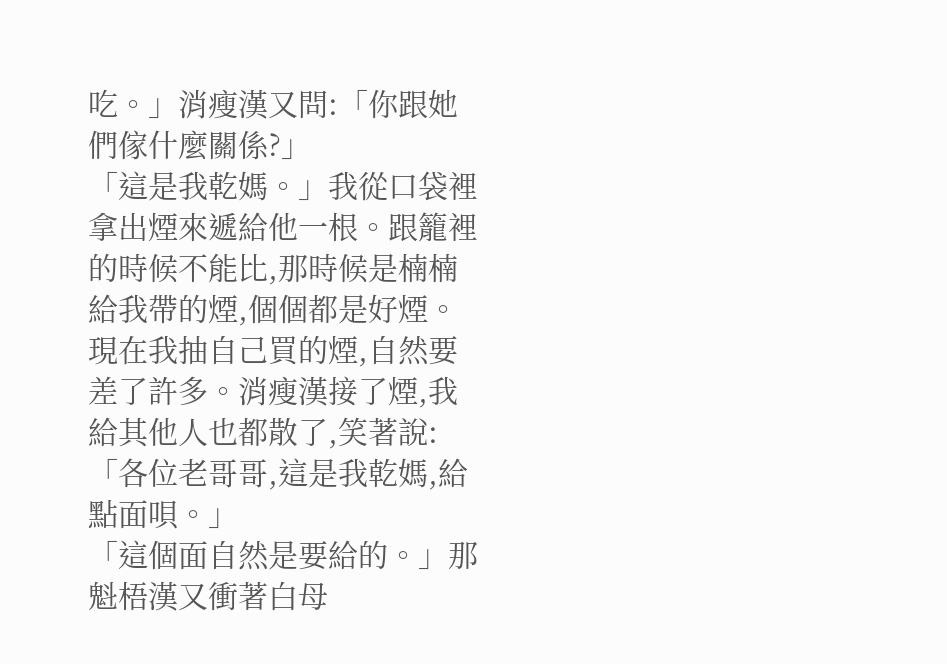吃。」消瘦漢又問:「你跟她們傢什麼關係?」
「這是我乾媽。」我從口袋裡拿出煙來遞給他一根。跟籠裡的時候不能比,那時候是楠楠給我帶的煙,個個都是好煙。現在我抽自己買的煙,自然要差了許多。消瘦漢接了煙,我給其他人也都散了,笑著說:「各位老哥哥,這是我乾媽,給點面唄。」
「這個面自然是要給的。」那魁梧漢又衝著白母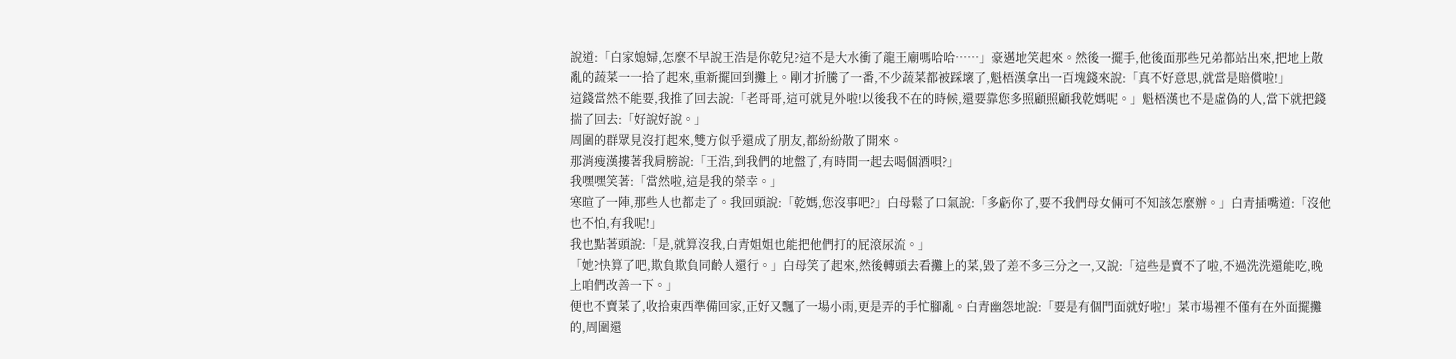說道:「白家媳婦,怎麼不早說王浩是你乾兒?這不是大水衝了龍王廟嗎哈哈……」豪邁地笑起來。然後一擺手,他後面那些兄弟都站出來,把地上散亂的蔬菜一一拾了起來,重新擺回到攤上。剛才折騰了一番,不少蔬菜都被踩壞了,魁梧漢拿出一百塊錢來說:「真不好意思,就當是賠償啦!」
這錢當然不能要,我推了回去說:「老哥哥,這可就見外啦!以後我不在的時候,還要靠您多照顧照顧我乾媽呢。」魁梧漢也不是虛偽的人,當下就把錢揣了回去:「好說好說。」
周圍的群眾見沒打起來,雙方似乎還成了朋友,都紛紛散了開來。
那消瘦漢摟著我肩膀說:「王浩,到我們的地盤了,有時間一起去喝個酒唄?」
我嘿嘿笑著:「當然啦,這是我的榮幸。」
寒暄了一陣,那些人也都走了。我回頭說:「乾媽,您沒事吧?」白母鬆了口氣說:「多虧你了,要不我們母女倆可不知該怎麼辦。」白青插嘴道:「沒他也不怕,有我呢!」
我也點著頭說:「是,就算沒我,白青姐姐也能把他們打的屁滾尿流。」
「她?快算了吧,欺負欺負同齡人還行。」白母笑了起來,然後轉頭去看攤上的菜,毀了差不多三分之一,又說:「這些是賣不了啦,不過洗洗還能吃,晚上咱們改善一下。」
便也不賣菜了,收拾東西準備回家,正好又飄了一場小雨,更是弄的手忙腳亂。白青幽怨地說:「要是有個門面就好啦!」菜市場裡不僅有在外面擺攤的,周圍還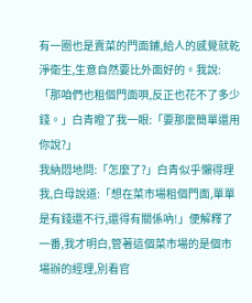有一圈也是賣菜的門面鋪,給人的感覺就乾淨衛生,生意自然要比外面好的。我說:「那咱們也租個門面唄,反正也花不了多少錢。」白青瞪了我一眼:「要那麼簡單還用你說?」
我納悶地問:「怎麼了?」白青似乎懶得理我,白母說道:「想在菜市場租個門面,單單是有錢還不行,還得有關係吶!」便解釋了一番,我才明白,管著這個菜市場的是個市場辦的經理,別看官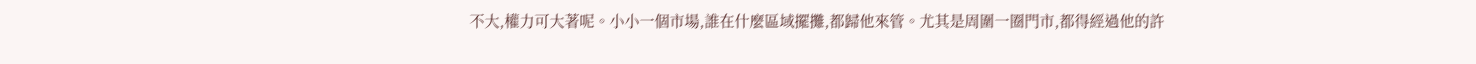不大,權力可大著呢。小小一個市場,誰在什麼區域擺攤,都歸他來管。尤其是周圍一圈門市,都得經過他的許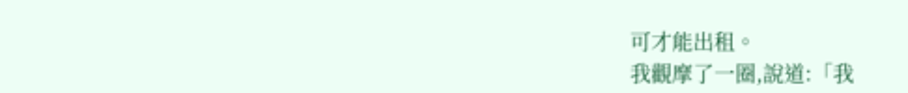可才能出租。
我觀摩了一圈,說道:「我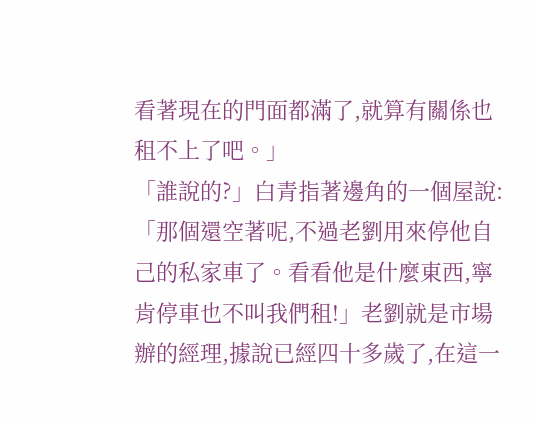看著現在的門面都滿了,就算有關係也租不上了吧。」
「誰說的?」白青指著邊角的一個屋說:「那個還空著呢,不過老劉用來停他自己的私家車了。看看他是什麼東西,寧肯停車也不叫我們租!」老劉就是市場辦的經理,據說已經四十多歲了,在這一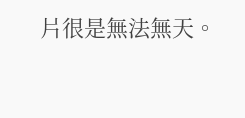片很是無法無天。